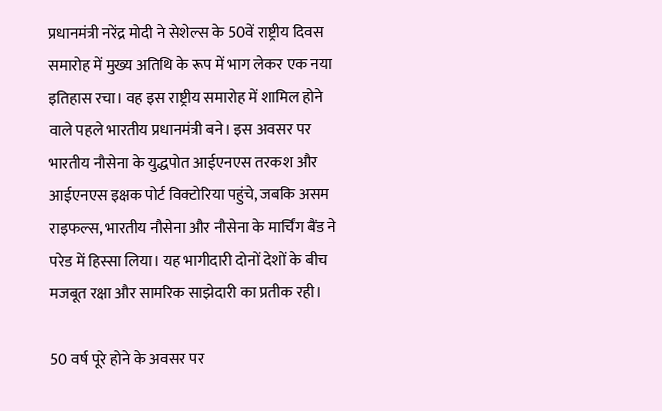प्रधानमंत्री नरेंद्र मोदी ने सेशेल्स के 50वें राष्ट्रीय दिवस समारोह में मुख्य अतिथि के रूप में भाग लेकर एक नया इतिहास रचा। वह इस राष्ट्रीय समारोह में शामिल होने वाले पहले भारतीय प्रधानमंत्री बने। इस अवसर पर भारतीय नौसेना के युद्धपोत आईएनएस तरकश और आईएनएस इक्षक पोर्ट विक्टोरिया पहुंचे, जबकि असम राइफल्स, भारतीय नौसेना और नौसेना के मार्चिंग बैंड ने परेड में हिस्सा लिया। यह भागीदारी दोनों देशों के बीच मजबूत रक्षा और सामरिक साझेदारी का प्रतीक रही।

50 वर्ष पूरे होने के अवसर पर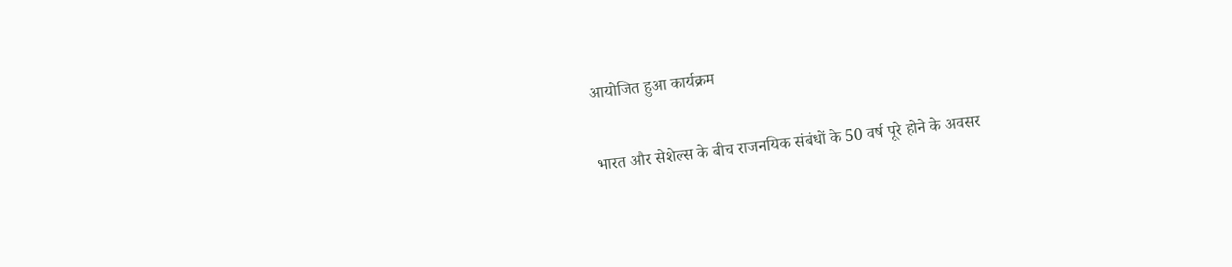आयोजित हुआ कार्यक्रम

भारत और सेशेल्स के बीच राजनयिक संबंधों के 50 वर्ष पूरे होने के अवसर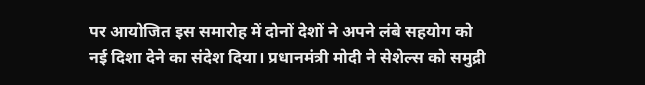पर आयोजित इस समारोह में दोनों देशों ने अपने लंबे सहयोग को नई दिशा देने का संदेश दिया। प्रधानमंत्री मोदी ने सेशेल्स को समुद्री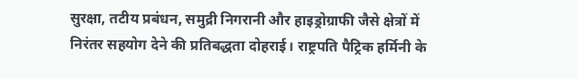सुरक्षा, तटीय प्रबंधन, समुद्री निगरानी और हाइड्रोग्राफी जैसे क्षेत्रों में निरंतर सहयोग देने की प्रतिबद्धता दोहराई। राष्ट्रपति पैट्रिक हर्मिनी के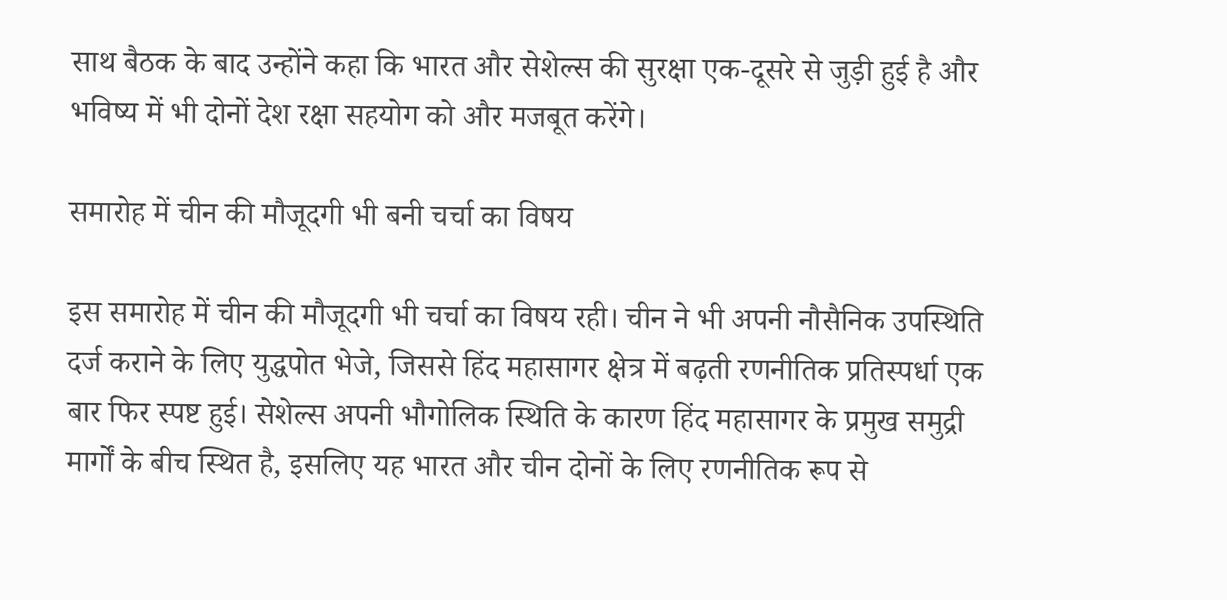साथ बैठक के बाद उन्होंने कहा कि भारत और सेशेल्स की सुरक्षा एक-दूसरे से जुड़ी हुई है और भविष्य में भी दोनों देश रक्षा सहयोग को और मजबूत करेंगे।

समारोह में चीन की मौजूदगी भी बनी चर्चा का विषय

इस समारोह में चीन की मौजूदगी भी चर्चा का विषय रही। चीन ने भी अपनी नौसैनिक उपस्थिति दर्ज कराने के लिए युद्धपोत भेजे, जिससे हिंद महासागर क्षेत्र में बढ़ती रणनीतिक प्रतिस्पर्धा एक बार फिर स्पष्ट हुई। सेशेल्स अपनी भौगोलिक स्थिति के कारण हिंद महासागर के प्रमुख समुद्री मार्गों के बीच स्थित है, इसलिए यह भारत और चीन दोनों के लिए रणनीतिक रूप से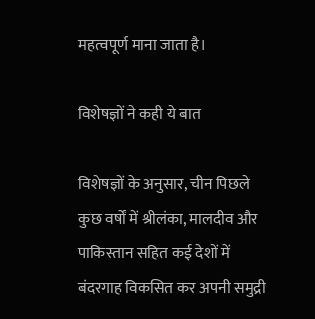महत्वपूर्ण माना जाता है।

विशेषज्ञों ने कही ये बात

विशेषज्ञों के अनुसार, चीन पिछले कुछ वर्षों में श्रीलंका, मालदीव और पाकिस्तान सहित कई देशों में बंदरगाह विकसित कर अपनी समुद्री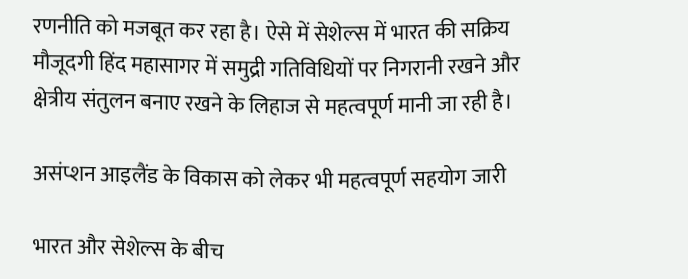रणनीति को मजबूत कर रहा है। ऐसे में सेशेल्स में भारत की सक्रिय मौजूदगी हिंद महासागर में समुद्री गतिविधियों पर निगरानी रखने और क्षेत्रीय संतुलन बनाए रखने के लिहाज से महत्वपूर्ण मानी जा रही है।

असंप्शन आइलैंड के विकास को लेकर भी महत्वपूर्ण सहयोग जारी

भारत और सेशेल्स के बीच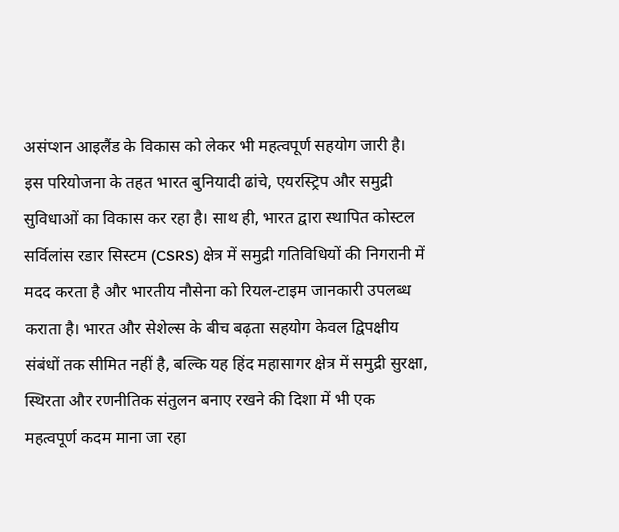असंप्शन आइलैंड के विकास को लेकर भी महत्वपूर्ण सहयोग जारी है। इस परियोजना के तहत भारत बुनियादी ढांचे, एयरस्ट्रिप और समुद्री सुविधाओं का विकास कर रहा है। साथ ही, भारत द्वारा स्थापित कोस्टल सर्विलांस रडार सिस्टम (CSRS) क्षेत्र में समुद्री गतिविधियों की निगरानी में मदद करता है और भारतीय नौसेना को रियल-टाइम जानकारी उपलब्ध कराता है। भारत और सेशेल्स के बीच बढ़ता सहयोग केवल द्विपक्षीय संबंधों तक सीमित नहीं है, बल्कि यह हिंद महासागर क्षेत्र में समुद्री सुरक्षा, स्थिरता और रणनीतिक संतुलन बनाए रखने की दिशा में भी एक महत्वपूर्ण कदम माना जा रहा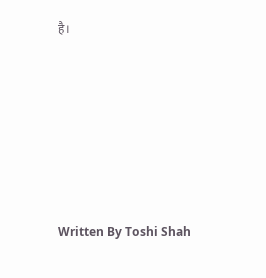है।







Written By Toshi Shah